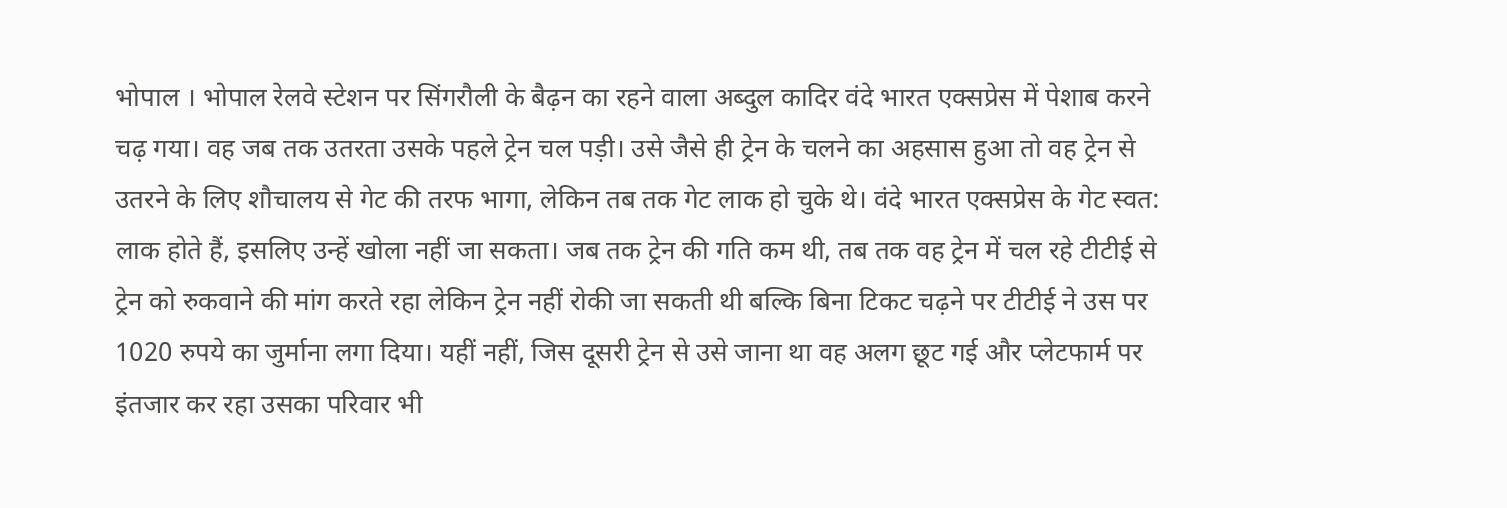भोपाल । भोपाल रेलवे स्टेशन पर सिंगरौली के बैढ़न का रहने वाला अब्दुल कादिर वंदे भारत एक्सप्रेस में पेशाब करने चढ़ गया। वह जब तक उतरता उसके पहले ट्रेन चल पड़ी। उसे जैसे ही ट्रेन के चलने का अहसास हुआ तो वह ट्रेन से उतरने के लिए शौचालय से गेट की तरफ भागा, लेकिन तब तक गेट लाक हो चुके थे। वंदे भारत एक्सप्रेस के गेट स्वत: लाक होते हैं, इसलिए उन्हें खोला नहीं जा सकता। जब तक ट्रेन की गति कम थी, तब तक वह ट्रेन में चल रहे टीटीई से ट्रेन को रुकवाने की मांग करते रहा लेकिन ट्रेन नहीं रोकी जा सकती थी बल्कि बिना टिकट चढ़ने पर टीटीई ने उस पर 1020 रुपये का जुर्माना लगा दिया। यहीं नहीं, जिस दूसरी ट्रेन से उसे जाना था वह अलग छूट गई और प्लेटफार्म पर इंतजार कर रहा उसका परिवार भी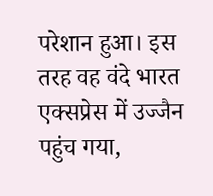परेशान हुआ। इस तरह वह वंदे भारत एक्सप्रेस में उज्जैन पहुंच गया,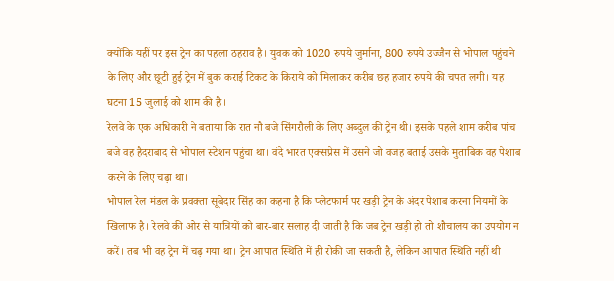क्योंकि यहीं पर इस ट्रेन का पहला ठहराव है। युवक को 1020 रुपये जुर्माना, 800 रुपये उज्जैन से भोपाल पहुंचने के लिए और छूटी हुई ट्रेन में बुक कराई टिकट के किराये को मिलाकर करीब छह हजार रुपये की चपत लगी। यह घटना 15 जुलाई को शाम की है।
रेलवे के एक अधिकारी ने बताया कि रात नौ बजे सिंगरौली के लिए अब्दुल की ट्रेन थी। इसके पहले शाम करीब पांच बजे वह हैदराबाद से भोपाल स्टेशन पहुंचा था। वंदे भारत एक्सप्रेस में उसने जो वजह बताई उसके मुताबिक वह पेशाब करने के लिए चढ़ा था।
भोपाल रेल मंडल के प्रवक्ता सूबेदार सिंह का कहना है कि प्लेटफार्म पर खड़ी ट्रेन के अंदर पेशाब करना नियमों के खिलाफ है। रेलवे की ओर से यात्रियों को बार-बार सलाह दी जाती है कि जब ट्रेन खड़ी हो तो शौचालय का उपयोग न करें। तब भी वह ट्रेन में चढ़ गया था। ट्रेन आपात स्थिति में ही रोकी जा सकती है, लेकिन आपात स्थिति नहीं थी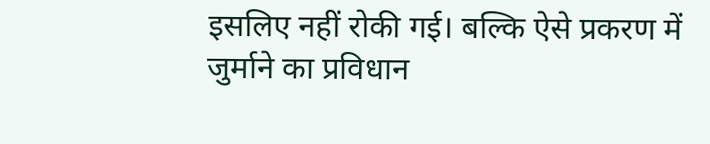इसलिए नहीं रोकी गई। बल्कि ऐसे प्रकरण में जुर्माने का प्रविधान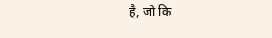है, जो कि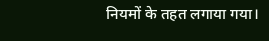नियमों के तहत लगाया गया।